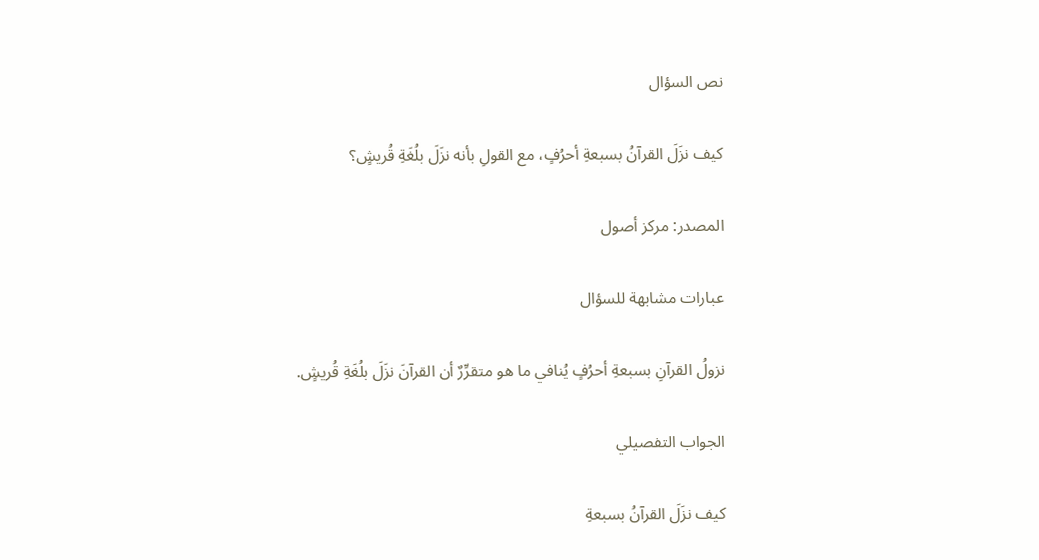نص السؤال

كيف نزَلَ القرآنُ بسبعةِ أحرُفٍ، مع القولِ بأنه نزَلَ بلُغَةِ قُريشٍ؟

المصدر: مركز أصول

عبارات مشابهة للسؤال

نزولُ القرآنِ بسبعةِ أحرُفٍ يُنافي ما هو متقرِّرٌ أن القرآنَ نزَلَ بلُغَةِ قُريشٍ.

الجواب التفصيلي

كيف نزَلَ القرآنُ بسبعةِ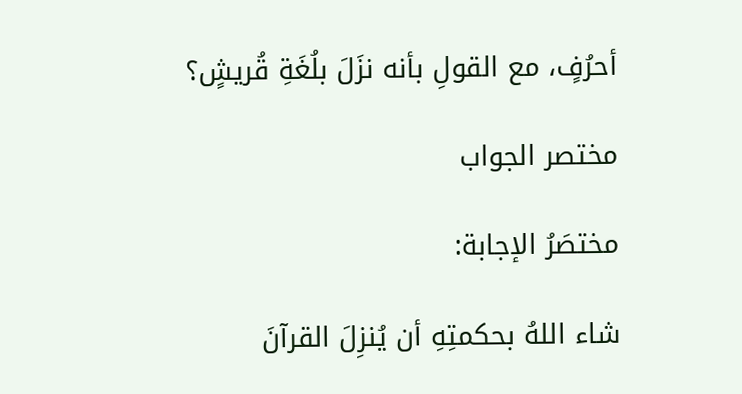أحرُفٍ، مع القولِ بأنه نزَلَ بلُغَةِ قُريشٍ؟

مختصر الجواب

مختصَرُ الإجابة:

شاء اللهُ بحكمتِهِ أن يُنزِلَ القرآنَ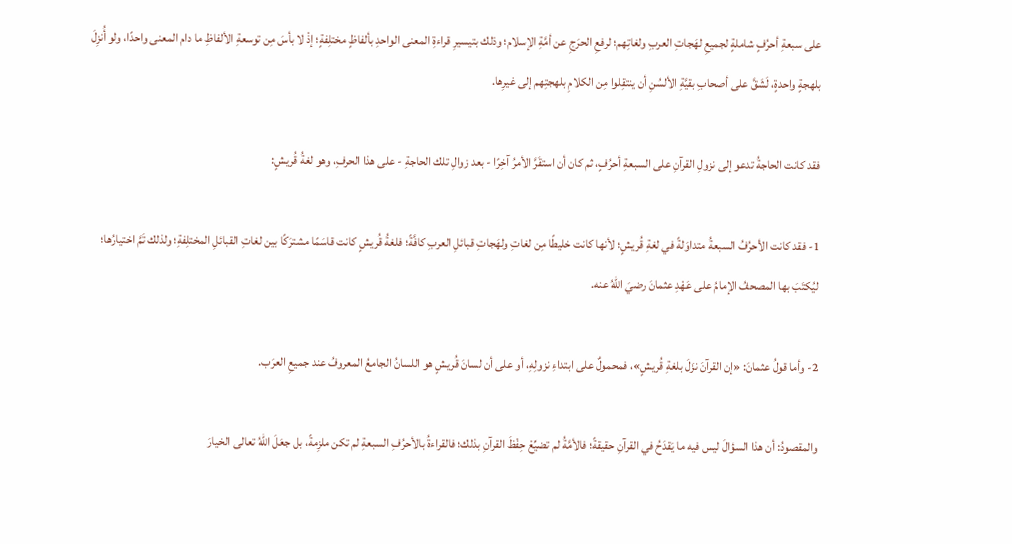على سبعةِ أحرُفٍ شاملةٍ لجميعِ لهَجاتِ العربِ ولغاتِهم؛ لرفعِ الحرَجِ عن أمَّةِ الإسلام؛ وذلك بتيسيرِ قراءةِ المعنى الواحدِ بألفاظٍ مختلِفةٍ؛ إذْ لا بأسَ مِن توسعةِ الألفاظِ ما دام المعنى واحدًا، ولو أُنزِلَ بلهجةٍ واحدةٍ، لَشَقَّ على أصحابِ بقيَّةِ الألسُنِ أن ينتقِلوا مِن الكلامِ بلهجتِهم إلى غيرِها.

فقد كانت الحاجةُ تدعو إلى نزولِ القرآنِ على السبعةِ أحرُفٍ، ثم كان أن استقَرَّ الأمرُ آخِرًا - بعد زوالِ تلك الحاجةِ - على هذا الحرفِ، وهو لغةُ قُريشٍ:

1- فقد كانت الأحرُفُ السبعةُ متداوَلةً في لغةِ قُريشٍ؛ لأنها كانت خليطًا مِن لغاتِ ولهَجاتِ قبائلِ العربِ كافَّةً؛ فلغةُ قُريشٍ كانت قاسَمًا مشترَكًا بين لغاتِ القبائلِ المختلِفةِ؛ ولذلك تَمَّ اختيارُها؛ ليُكتَبَ بها المصحفُ الإمامُ على عَهْدِ عثمانَ رضيَ اللهُ عنه.

2- وأما قولُ عثمانَ: «إن القرآنَ نزَلَ بلغةِ قُريشٍ»، فمحمولٌ على ابتداءِ نزولِهِ، أو على أن لسانَ قُريشٍ هو اللسانُ الجامعُ المعروفُ عند جميعِ العرَب.

والمقصودُ: أن هذا السؤالَ ليس فيه ما يَقدَحُ في القرآنِ حقيقةً؛ فالأمَّةُ لم تضيِّعْ حِفْظَ القرآنِ بذلك؛ فالقراءةُ بالأحرُفِ السبعةِ لم تكن ملزِمةً، بل جعَلَ اللهُ تعالى الخيارَ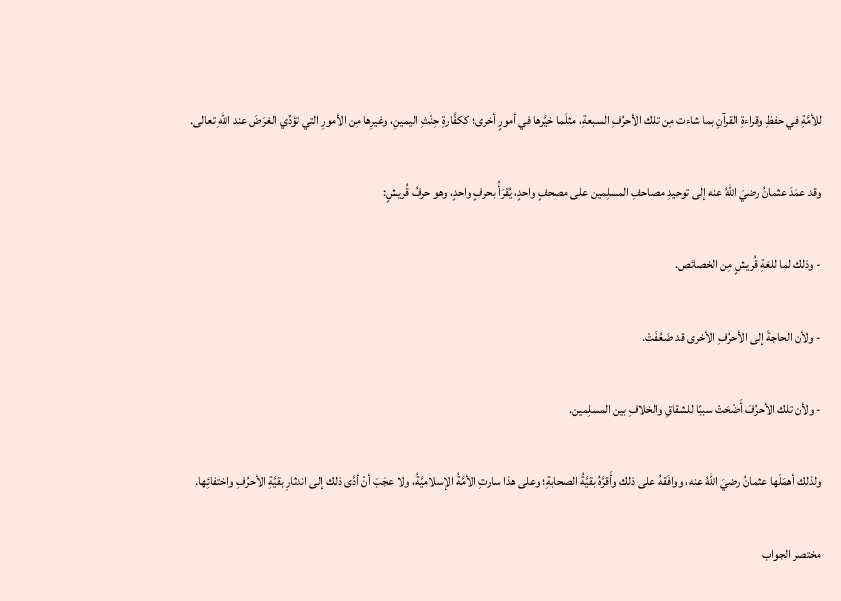للأمَّةِ في حفظِ وقراءةِ القرآنِ بما شاءت مِن تلك الأحرُفِ السبعةِ، مثلَما خيَّرها في أمورٍ أخرى؛ ككفَّارةِ حِنْثِ اليمينِ، وغيرِها مِن الأمورِ التي تؤدِّي الغرَضَ عند اللهِ تعالى.

وقد عمَدَ عثمانُ رضيَ اللهُ عنه إلى توحيدِ مصاحفِ المسلِمين على مصحفٍ واحدٍ، يُقرَأُ بحرفٍ واحدٍ، وهو حرفُ قُريشٍ:

- وذلك لما للغةِ قُريشٍ مِن الخصائص.

- ولأن الحاجةَ إلى الأحرُفِ الأخرى قد ضَعُفَتْ.

- ولأن تلك الأحرُفَ أَضْحَتْ سببًا للشقاقِ والخلافِ بين المسلِمين.

ولذلك أهمَلَها عثمانُ رضيَ اللهُ عنه، ووافَقهُ على ذلك وأَقرَّهُ بقيَّةُ الصحابةِ؛ وعلى هذا سارتِ الأمَّةُ الإسلاميَّةُ، ولا عجَبَ أنْ أدَّى ذلك إلى اندثارِ بقيَّةِ الأحرُفِ واختفائِها.

مختصر الجواب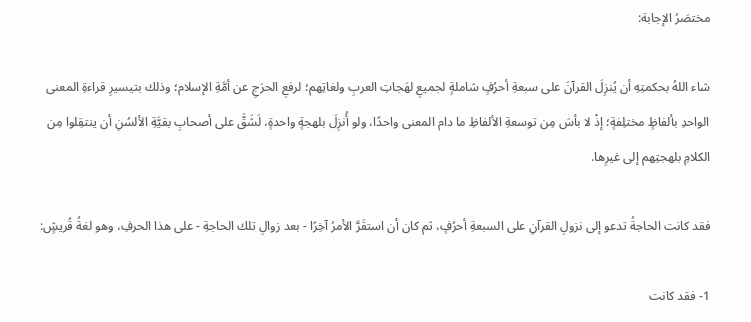مختصَرُ الإجابة:

شاء اللهُ بحكمتِهِ أن يُنزِلَ القرآنَ على سبعةِ أحرُفٍ شاملةٍ لجميعِ لهَجاتِ العربِ ولغاتِهم؛ لرفعِ الحرَجِ عن أمَّةِ الإسلام؛ وذلك بتيسيرِ قراءةِ المعنى الواحدِ بألفاظٍ مختلِفةٍ؛ إذْ لا بأسَ مِن توسعةِ الألفاظِ ما دام المعنى واحدًا، ولو أُنزِلَ بلهجةٍ واحدةٍ، لَشَقَّ على أصحابِ بقيَّةِ الألسُنِ أن ينتقِلوا مِن الكلامِ بلهجتِهم إلى غيرِها.

فقد كانت الحاجةُ تدعو إلى نزولِ القرآنِ على السبعةِ أحرُفٍ، ثم كان أن استقَرَّ الأمرُ آخِرًا - بعد زوالِ تلك الحاجةِ - على هذا الحرفِ، وهو لغةُ قُريشٍ:

1- فقد كانت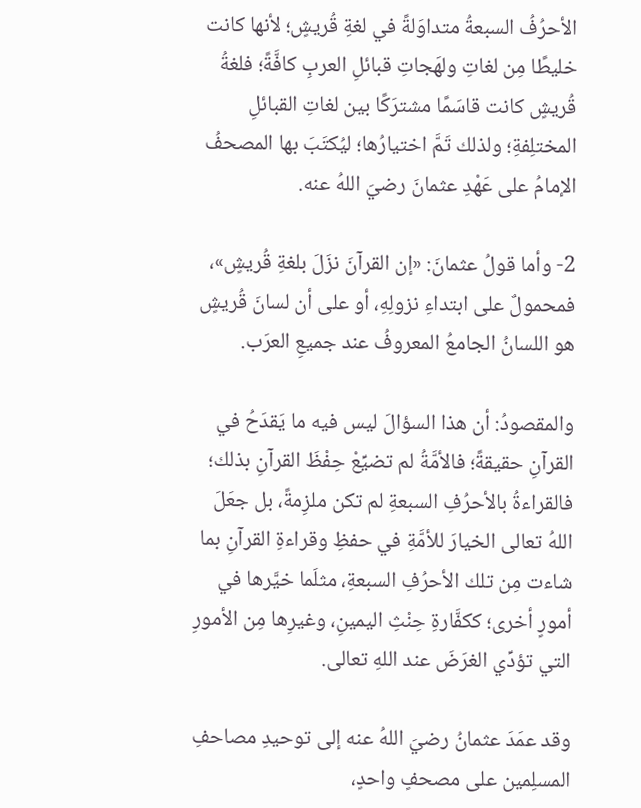الأحرُفُ السبعةُ متداوَلةً في لغةِ قُريشٍ؛ لأنها كانت خليطًا مِن لغاتِ ولهَجاتِ قبائلِ العربِ كافَّةً؛ فلغةُ قُريشٍ كانت قاسَمًا مشترَكًا بين لغاتِ القبائلِ المختلِفةِ؛ ولذلك تَمَّ اختيارُها؛ ليُكتَبَ بها المصحفُ الإمامُ على عَهْدِ عثمانَ رضيَ اللهُ عنه.

2- وأما قولُ عثمانَ: «إن القرآنَ نزَلَ بلغةِ قُريشٍ»، فمحمولٌ على ابتداءِ نزولِهِ، أو على أن لسانَ قُريشٍ هو اللسانُ الجامعُ المعروفُ عند جميعِ العرَب.

والمقصودُ: أن هذا السؤالَ ليس فيه ما يَقدَحُ في القرآنِ حقيقةً؛ فالأمَّةُ لم تضيِّعْ حِفْظَ القرآنِ بذلك؛ فالقراءةُ بالأحرُفِ السبعةِ لم تكن ملزِمةً، بل جعَلَ اللهُ تعالى الخيارَ للأمَّةِ في حفظِ وقراءةِ القرآنِ بما شاءت مِن تلك الأحرُفِ السبعةِ، مثلَما خيَّرها في أمورٍ أخرى؛ ككفَّارةِ حِنْثِ اليمينِ، وغيرِها مِن الأمورِ التي تؤدِّي الغرَضَ عند اللهِ تعالى.

وقد عمَدَ عثمانُ رضيَ اللهُ عنه إلى توحيدِ مصاحفِ المسلِمين على مصحفٍ واحدٍ،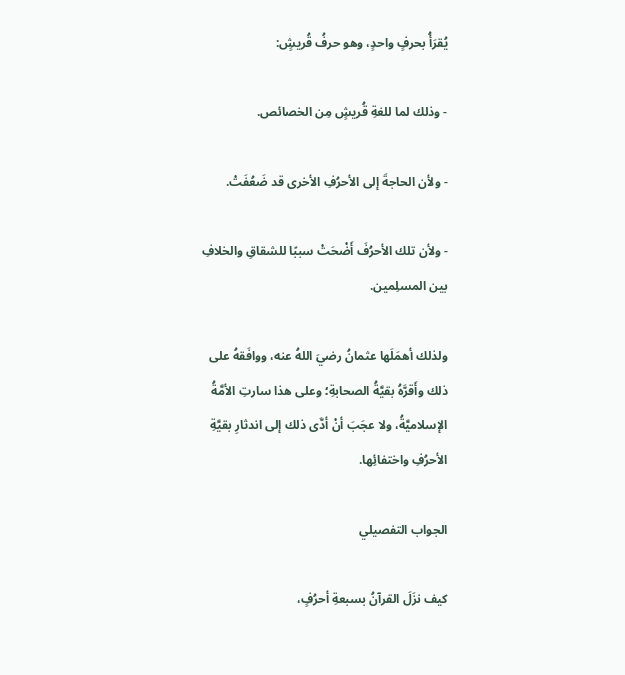يُقرَأُ بحرفٍ واحدٍ، وهو حرفُ قُريشٍ:

- وذلك لما للغةِ قُريشٍ مِن الخصائص.

- ولأن الحاجةَ إلى الأحرُفِ الأخرى قد ضَعُفَتْ.

- ولأن تلك الأحرُفَ أَضْحَتْ سببًا للشقاقِ والخلافِ بين المسلِمين.

ولذلك أهمَلَها عثمانُ رضيَ اللهُ عنه، ووافَقهُ على ذلك وأَقرَّهُ بقيَّةُ الصحابةِ؛ وعلى هذا سارتِ الأمَّةُ الإسلاميَّةُ، ولا عجَبَ أنْ أدَّى ذلك إلى اندثارِ بقيَّةِ الأحرُفِ واختفائِها.

الجواب التفصيلي

كيف نزَلَ القرآنُ بسبعةِ أحرُفٍ،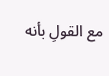مع القولِ بأنه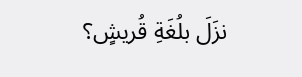نزَلَ بلُغَةِ قُريشٍ؟